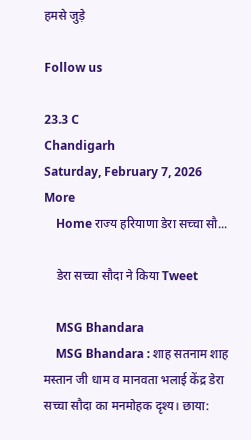हमसे जुड़े

Follow us

23.3 C
Chandigarh
Saturday, February 7, 2026
More
    Home राज्य हरियाणा डेरा सच्चा सौ...

    डेरा सच्चा सौदा ने किया Tweet

    MSG Bhandara
    MSG Bhandara : शाह सतनाम शाह मस्तान जी धाम व मानवता भलाई केंद्र डेरा सच्चा सौदा का मनमोहक दृश्य। छाया: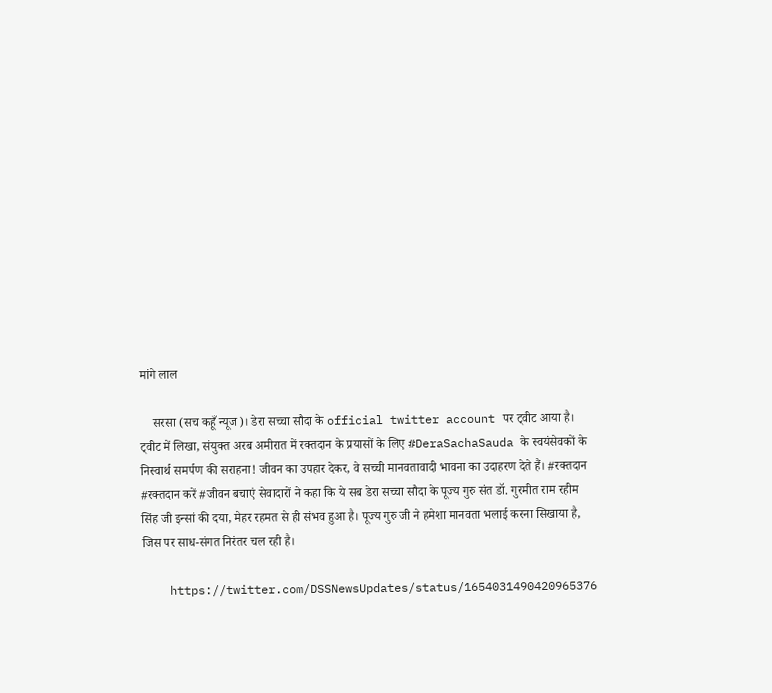मांगे लाल

    सरसा (सच कहूँ न्यूज)। डेरा सच्चा सौदा के official twitter account पर ट्वीट आया है। ट्वीट में लिखा, संयुक्त अरब अमीरात में रक्तदान के प्रयासों के लिए #DeraSachaSauda के स्वयंसेवकों के निस्वार्थ समर्पण की सराहना! जीवन का उपहार देकर, वे सच्ची मानवतावादी भावना का उदाहरण देते हैं। #रक्तदान #रक्तदान करें #जीवन बचाएं सेवादारों ने कहा कि ये सब डेरा सच्चा सौदा के पूज्य गुरु संत डॉ. गुरमीत राम रहीम सिंह जी इन्सां की दया, मेहर रहमत से ही संभव हुआ है। पूज्य गुरु जी ने हमेशा मानवता भलाई करना सिखाया है, जिस पर साध-संगत निरंतर चल रही है।

    https://twitter.com/DSSNewsUpdates/status/1654031490420965376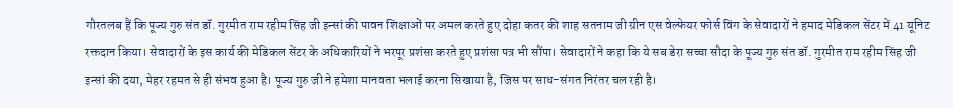गौरतलब हैं कि पूज्य गुरु संत डॉ. गुरमीत राम रहीम सिंह जी इन्सां की पावन शिक्षाओं पर अमल करते हुए दोहा कतर की शाह सतनाम जी ग्रीन एस वेल्फेयर फोर्स विंग के सेवादारों ने हमाद मेडिकल सेंटर में 41 यूनिट रक्तदान किया। सेवादारों के इस कार्य की मेडिकल सेंटर के अधिकारियों ने भरपूर प्रशंसा करते हुए प्रशंसा पत्र भी सौंपा। सेवादारों ने कहा कि ये सब डेरा सच्चा सौदा के पूज्य गुरु संत डॉ. गुरमीत राम रहीम सिंह जी इन्सां की दया, मेहर रहमत से ही संभव हुआ है। पूज्य गुरु जी ने हमेशा मानवता भलाई करना सिखाया है, जिस पर साध-संगत निरंतर चल रही है।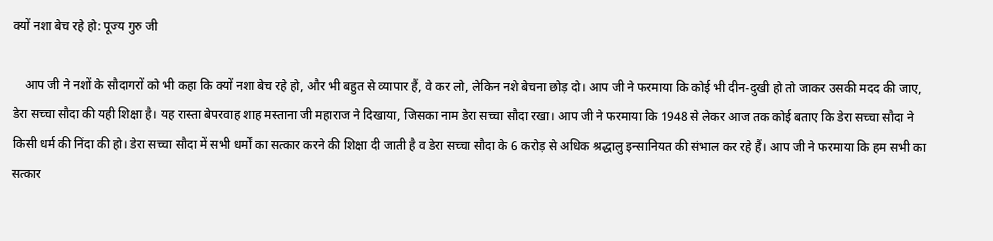क्यों नशा बेच रहे हो: पूज्य गुरु जी

    आप जी ने नशों के सौदागरों को भी कहा कि क्यों नशा बेच रहे हो, और भी बहुत से व्यापार हैं, वे कर लो, लेकिन नशे बेचना छोड़ दो। आप जी ने फरमाया कि कोई भी दीन-दुखी हो तो जाकर उसकी मदद की जाए, डेरा सच्चा सौदा की यही शिक्षा है। यह रास्ता बेपरवाह शाह मस्ताना जी महाराज ने दिखाया, जिसका नाम डेरा सच्चा सौदा रखा। आप जी ने फरमाया कि 1948 से लेकर आज तक कोई बताए कि डेरा सच्चा सौदा ने किसी धर्म की निंदा की हो। डेरा सच्चा सौदा में सभी धर्मों का सत्कार करने की शिक्षा दी जाती है व डेरा सच्चा सौदा के 6 करोड़ से अधिक श्रद्धालु इन्सानियत की संभाल कर रहे हैं। आप जी ने फरमाया कि हम सभी का सत्कार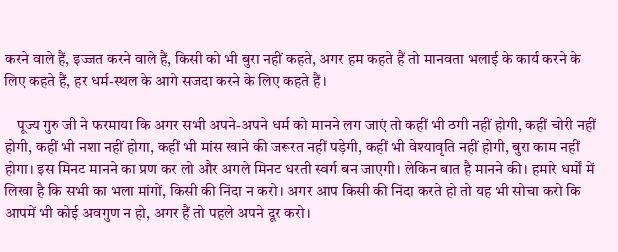करने वाले हैं, इज्जत करने वाले हैं, किसी को भी बुरा नहीं कहते, अगर हम कहते हैं तो मानवता भलाई के कार्य करने के लिए कहते हैं, हर धर्म-स्थल के आगे सजदा करने के लिए कहते हैं।

    पूज्य गुरु जी ने फरमाया कि अगर सभी अपने-अपने धर्म को मानने लग जाएं तो कहीं भी ठगी नहीं होगी, कहीं चोरी नहीं होगी, कहीं भी नशा नहीं होगा, कहीं भी मांस खाने की जरूरत नहीं पड़ेगी, कहीं भी वेश्यावृति नहीं होगी, बुरा काम नहीं होगा। इस मिनट मानने का प्रण कर लो और अगले मिनट धरती स्वर्ग बन जाएगी। लेकिन बात है मानने की। हमारे धर्मों में लिखा है कि सभी का भला मांगों, किसी की निंदा न करो। अगर आप किसी की निंदा करते हो तो यह भी सोचा करो कि आपमें भी कोई अवगुण न हो, अगर हैं तो पहले अपने दूर करो।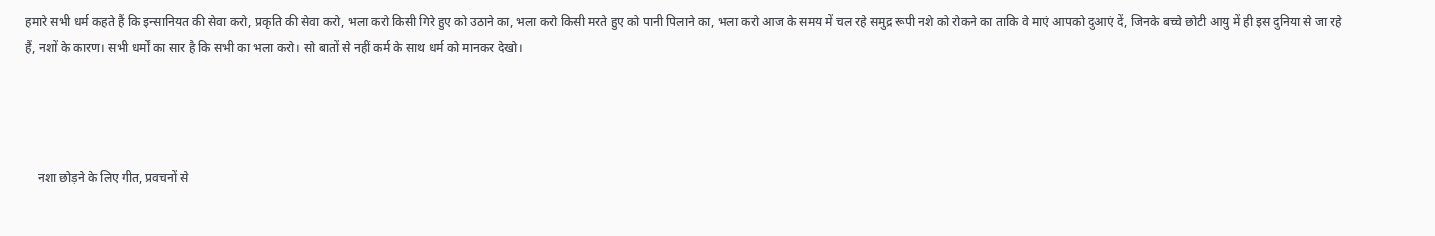हमारे सभी धर्म कहते हैं कि इन्सानियत की सेवा करो, प्रकृति की सेवा करो, भला करो किसी गिरे हुए को उठाने का, भला करो किसी मरते हुए को पानी पिलाने का, भला करो आज के समय में चल रहे समुद्र रूपी नशे को रोकने का ताकि वे माएं आपको दुआएं दें, जिनके बच्चे छोटी आयु में ही इस दुनिया से जा रहे हैं, नशों के कारण। सभी धर्मों का सार है कि सभी का भला करो। सो बातों से नहीं कर्म के साथ धर्म को मानकर देखो।




    नशा छोड़ने के लिए गीत, प्रवचनों से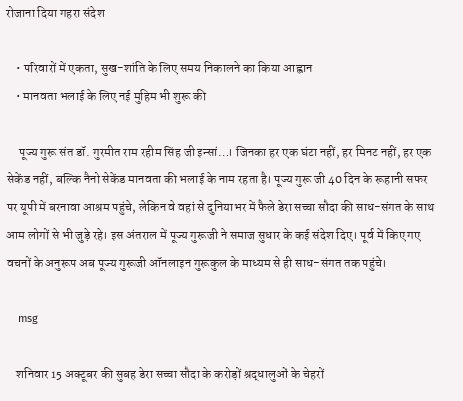रोजाना दिया गहरा संदेश

    • परिवारों में एकता, सुख-शांति के लिए समय निकालने का किया आह्वान
    • मानवता भलाई के लिए नई मुहिम भी शुरू की

     पूज्य गुरू संत डॉ. गुरमीत राम रहीम सिंह जी इन्सां…। जिनका हर एक घंटा नहीं, हर मिनट नहीं, हर एक सेकेंड नहीं, बल्कि नैनो सेकेंड मानवता की भलाई के नाम रहता है। पूज्य गुरू जी 40 दिन के रूहानी सफर पर यूपी में बरनावा आश्रम पहुंचे, लेकिन वे वहां से दुनियाभर में फैले डेरा सच्चा सौदा की साध-संगत के साथ आम लोगों से भी जुड़े रहे। इस अंतराल में पूज्य गुरूजी ने समाज सुधार के कई संदेश दिए। पूर्व में किए गए वचनों के अनुरूप अब पूज्य गुरूजी ऑनलाइन गुरूकुल के माध्यम से ही साध-संगत तक पहुंचे।

    msg

    शनिवार 15 अक्टूबर की सुबह डेरा सच्चा सौदा के करोड़ों श्रद्धालुओं के चेहरों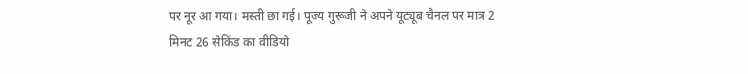पर नूर आ गया। मस्ती छा गई। पूज्य गुरूजी ने अपने यूट्यूब चैनल पर मात्र 2 मिनट 26 सेकिंड का वीडियो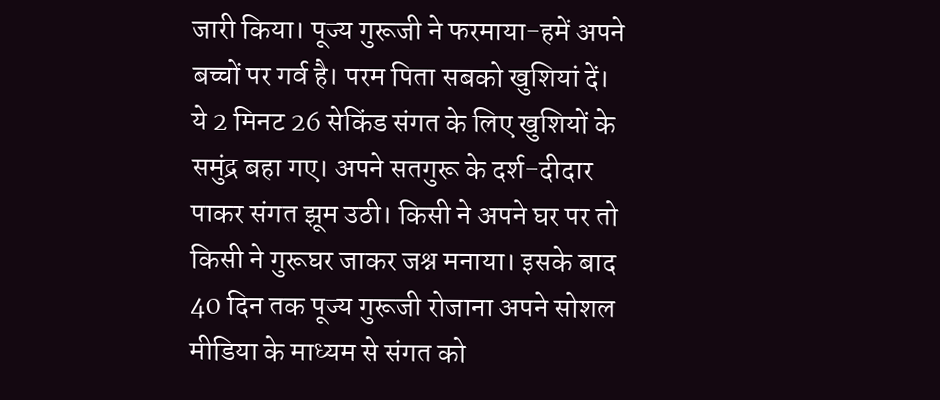जारी किया। पूज्य गुरूजी ने फरमाया-हमें अपने बच्चों पर गर्व है। परम पिता सबको खुशियां दें। ये 2 मिनट 26 सेकिंड संगत के लिए खुशियों के समुंद्र बहा गए। अपने सतगुरू के दर्श-दीदार पाकर संगत झूम उठी। किसी ने अपने घर पर तो किसी ने गुरूघर जाकर जश्न मनाया। इसके बाद 40 दिन तक पूज्य गुरूजी रोजाना अपने सोशल मीडिया के माध्यम से संगत को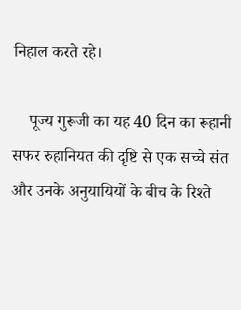निहाल करते रहे।

    पूज्य गुरूजी का यह 40 दिन का रूहानी सफर रुहानियत की दृष्टि से एक सच्चे संत और उनके अनुयायियों के बीच के रिश्ते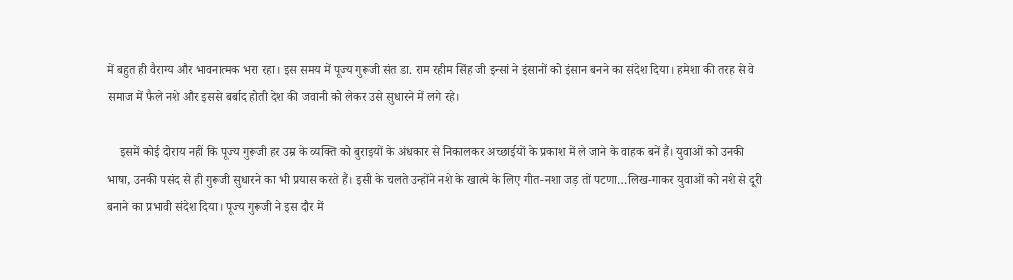में बहुत ही वैराग्य और भावनात्मक भरा रहा। इस समय में पूज्य गुरूजी संत डा. राम रहीम सिंह जी इन्सां ने इंसानों को इंसान बनने का संदेश दिया। हमेशा की तरह से वे समाज में फैले नशे और इससे बर्बाद होती देश की जवानी को लेकर उसे सुधारने में लगे रहे।

    इसमें कोई दोराय नहीं कि पूज्य गुरूजी हर उम्र के व्यक्ति को बुराइयों के अंधकार से निकालकर अच्छाईयों के प्रकाश में ले जाने के वाहक बनें हैं। युवाओं को उनकी भाषा, उनकी पसंद से ही गुरूजी सुधारने का भी प्रयास करते हैं। इसी के चलते उन्होंने नशे के खात्मे के लिए गीत-नशा जड़ तों पटणा…लिख-गाकर युवाओं को नशे से दूरी बनाने का प्रभावी संदेश दिया। पूज्य गुरूजी ने इस दौर में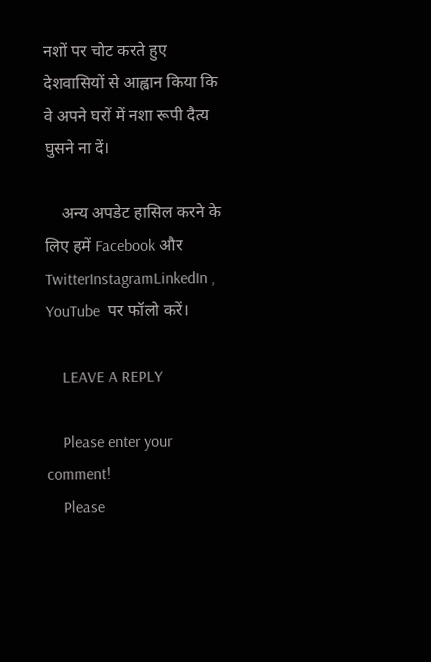नशों पर चोट करते हुए देशवासियों से आह्वान किया कि वे अपने घरों में नशा रूपी दैत्य घुसने ना दें।

    अन्य अपडेट हासिल करने के लिए हमें Facebook और TwitterInstagramLinkedIn , YouTube  पर फॉलो करें।

    LEAVE A REPLY

    Please enter your comment!
    Please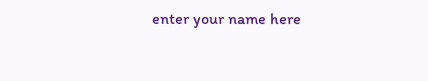enter your name here